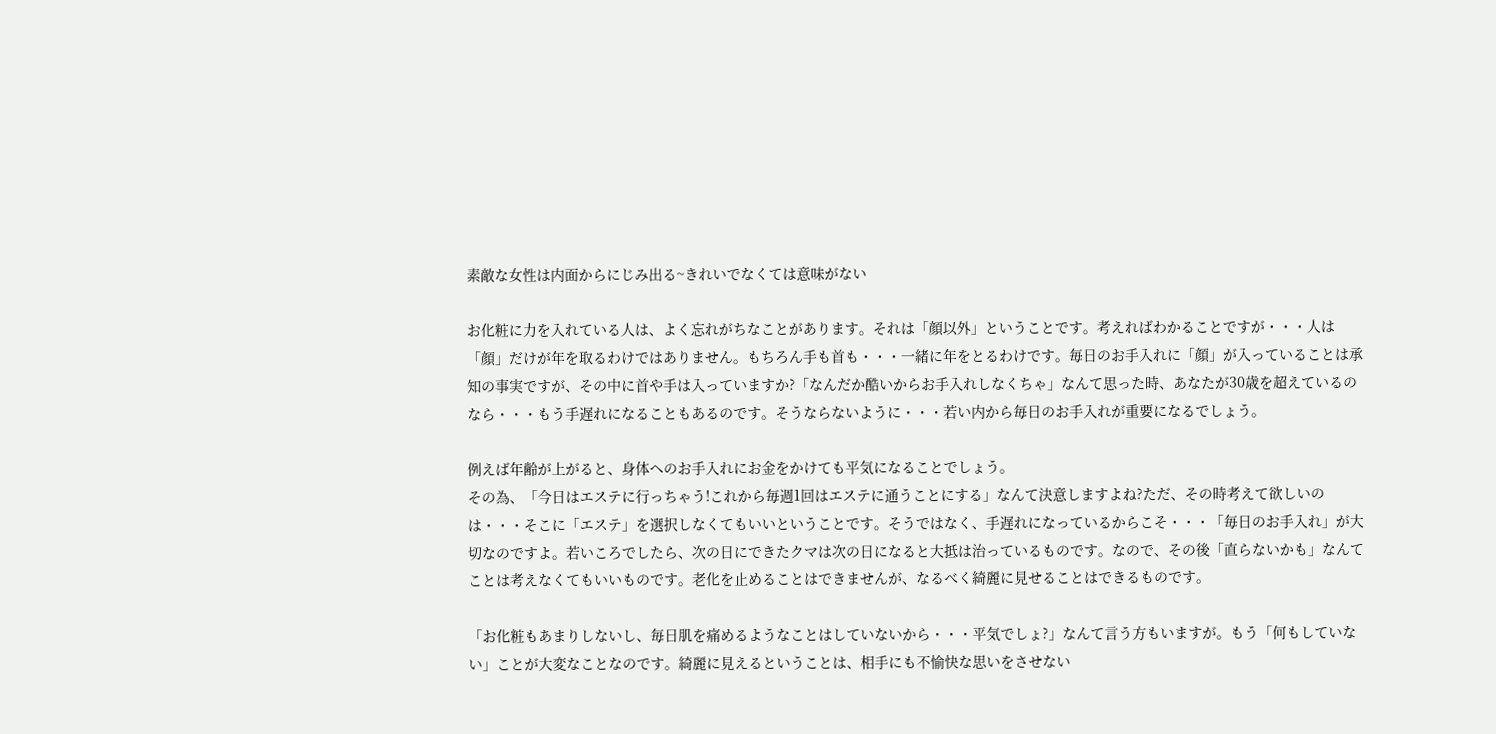素敵な女性は内面からにじみ出る~きれいでなくては意味がない

お化粧に力を入れている人は、よく忘れがちなことがあります。それは「顔以外」ということです。考えればわかることですが・・・人は「顔」だけが年を取るわけではありません。もちろん手も首も・・・一緒に年をとるわけです。毎日のお手入れに「顔」が入っていることは承知の事実ですが、その中に首や手は入っていますか?「なんだか酷いからお手入れしなくちゃ」なんて思った時、あなたが30歳を超えているのなら・・・もう手遅れになることもあるのです。そうならないように・・・若い内から毎日のお手入れが重要になるでしょう。

例えば年齢が上がると、身体へのお手入れにお金をかけても平気になることでしょう。
その為、「今日はエステに行っちゃう!これから毎週1回はエステに通うことにする」なんて決意しますよね?ただ、その時考えて欲しいのは・・・そこに「エステ」を選択しなくてもいいということです。そうではなく、手遅れになっているからこそ・・・「毎日のお手入れ」が大切なのですよ。若いころでしたら、次の日にできたクマは次の日になると大抵は治っているものです。なので、その後「直らないかも」なんてことは考えなくてもいいものです。老化を止めることはできませんが、なるべく綺麗に見せることはできるものです。

「お化粧もあまりしないし、毎日肌を痛めるようなことはしていないから・・・平気でしょ?」なんて言う方もいますが。もう「何もしていない」ことが大変なことなのです。綺麗に見えるということは、相手にも不愉快な思いをさせない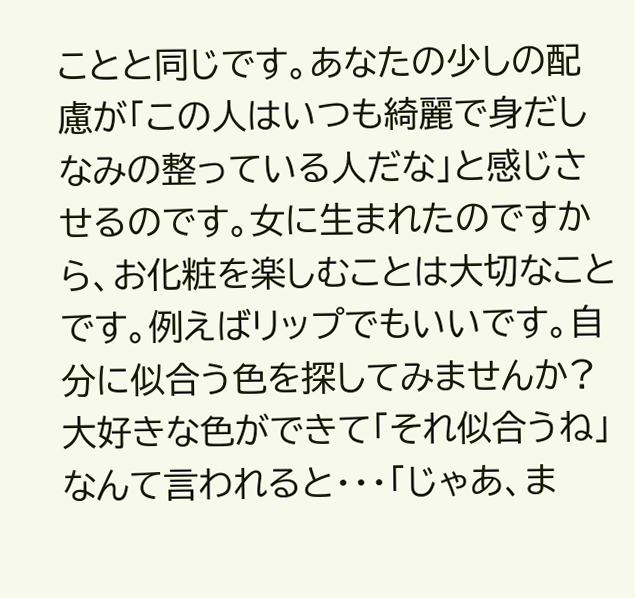ことと同じです。あなたの少しの配慮が「この人はいつも綺麗で身だしなみの整っている人だな」と感じさせるのです。女に生まれたのですから、お化粧を楽しむことは大切なことです。例えばリップでもいいです。自分に似合う色を探してみませんか?大好きな色ができて「それ似合うね」なんて言われると・・・「じゃあ、ま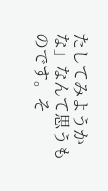たしてみようかな」なんて思うものです。そ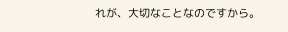れが、大切なことなのですから。